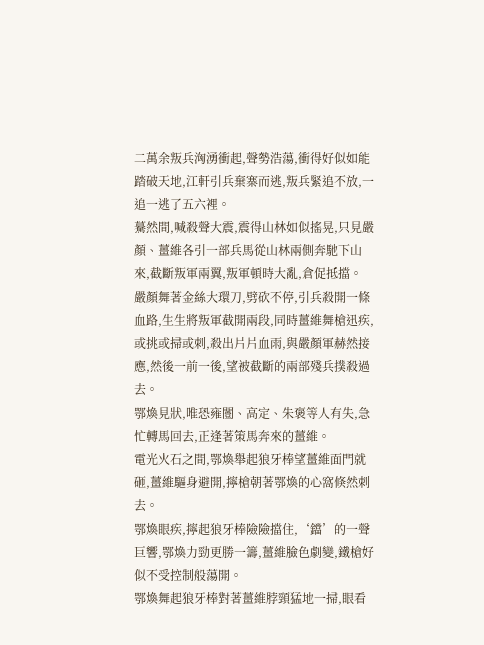二萬余叛兵洶湧衝起,聲勢浩蕩,衝得好似如能踏破天地,江軒引兵棄寨而逃,叛兵緊追不放,一追一逃了五六裡。
驀然間,喊殺聲大震,震得山林如似搖晃,只見嚴顏、薑維各引一部兵馬從山林兩側奔馳下山來,截斷叛軍兩翼,叛軍頓時大亂,倉促抵擋。
嚴顏舞著金絲大環刀,劈砍不停,引兵殺開一條血路,生生將叛軍截開兩段,同時薑維舞槍迅疾,或挑或掃或刺,殺出片片血雨,與嚴顏軍赫然接應,然後一前一後,望被截斷的兩部殘兵撲殺過去。
鄂煥見狀,唯恐雍闓、高定、朱褒等人有失,急忙轉馬回去,正逢著策馬奔來的薑維。
電光火石之間,鄂煥舉起狼牙棒望薑維面門就砸,薑維驅身避開,擰槍朝著鄂煥的心窩倏然刺去。
鄂煥眼疾,擰起狼牙棒險險擋住,‘鐺’的一聲巨響,鄂煥力勁更勝一籌,薑維臉色劇變,鐵槍好似不受控制般蕩開。
鄂煥舞起狼牙棒對著薑維脖頸猛地一掃,眼看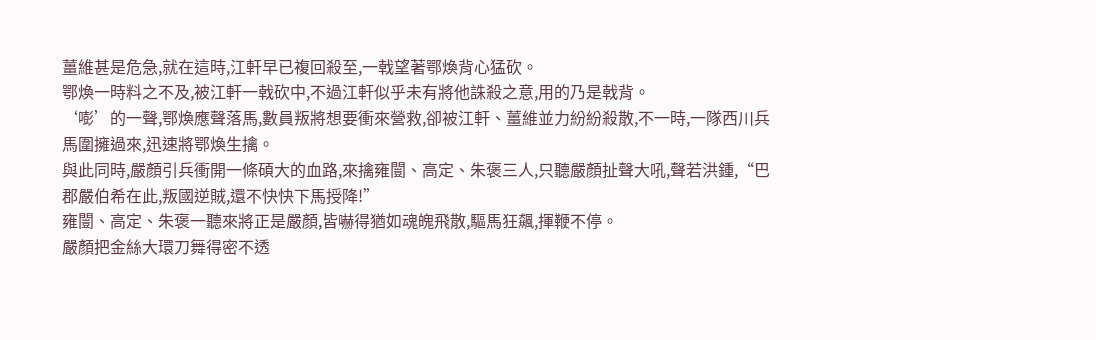薑維甚是危急,就在這時,江軒早已複回殺至,一戟望著鄂煥背心猛砍。
鄂煥一時料之不及,被江軒一戟砍中,不過江軒似乎未有將他誅殺之意,用的乃是戟背。
‘嘭’的一聲,鄂煥應聲落馬,數員叛將想要衝來營救,卻被江軒、薑維並力紛紛殺散,不一時,一隊西川兵馬圍擁過來,迅速將鄂煥生擒。
與此同時,嚴顏引兵衝開一條碩大的血路,來擒雍闓、高定、朱褒三人,只聽嚴顏扯聲大吼,聲若洪鍾,“巴郡嚴伯希在此,叛國逆賊,還不快快下馬授降!”
雍闓、高定、朱褒一聽來將正是嚴顏,皆嚇得猶如魂魄飛散,驅馬狂飆,揮鞭不停。
嚴顏把金絲大環刀舞得密不透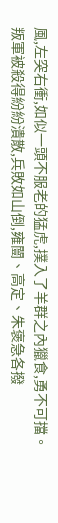風,左突右衝,如似一頭不服老的猛虎,撲入了羊群之內獵食,勇不可擋。
叛軍被殺得紛紛潰散,兵敗如山倒,雍闓、高定、朱褒急各撥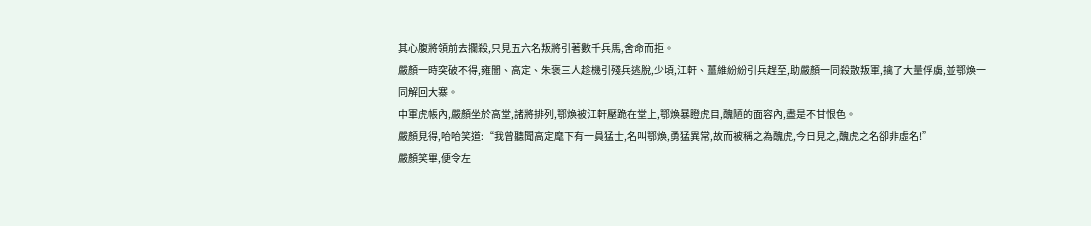其心腹將領前去攔殺,只見五六名叛將引著數千兵馬,舍命而拒。
嚴顏一時突破不得,雍闓、高定、朱褒三人趁機引殘兵逃脫,少頃,江軒、薑維紛紛引兵趕至,助嚴顏一同殺散叛軍,擒了大量俘虜,並鄂煥一同解回大寨。
中軍虎帳內,嚴顏坐於高堂,諸將排列,鄂煥被江軒壓跪在堂上,鄂煥暴瞪虎目,醜陋的面容內,盡是不甘恨色。
嚴顏見得,哈哈笑道:“我曾聽聞高定麾下有一員猛士,名叫鄂煥,勇猛異常,故而被稱之為醜虎,今日見之,醜虎之名卻非虛名!”
嚴顏笑畢,便令左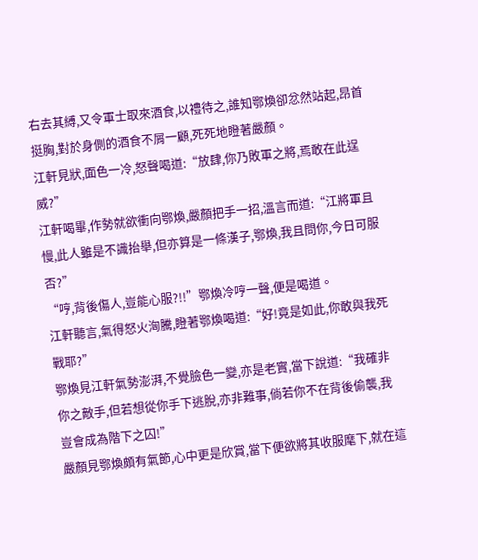右去其縛,又令軍士取來酒食,以禮待之,誰知鄂煥卻忿然站起,昂首挺胸,對於身側的酒食不屑一顧,死死地瞪著嚴顏。
江軒見狀,面色一冷,怒聲喝道:“放肆,你乃敗軍之將,焉敢在此逞威?”
江軒喝畢,作勢就欲衝向鄂煥,嚴顏把手一招,溫言而道:“江將軍且慢,此人雖是不識抬舉,但亦算是一條漢子,鄂煥,我且問你,今日可服否?”
“哼,背後傷人,豈能心服?!!”鄂煥冷哼一聲,便是喝道。
江軒聽言,氣得怒火洶騰,瞪著鄂煥喝道:“好!竟是如此,你敢與我死戰耶?”
鄂煥見江軒氣勢澎湃,不覺臉色一變,亦是老實,當下說道:“我確非你之敵手,但若想從你手下逃脫,亦非難事,倘若你不在背後偷襲,我豈會成為階下之囚!”
嚴顏見鄂煥頗有氣節,心中更是欣賞,當下便欲將其收服麾下,就在這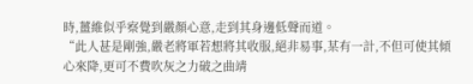時,薑維似乎察覺到嚴顏心意,走到其身邊低聲而道。
“此人甚是剛強,嚴老將軍若想將其收服,絕非易事,某有一計,不但可使其傾心來降,更可不費吹灰之力破之曲靖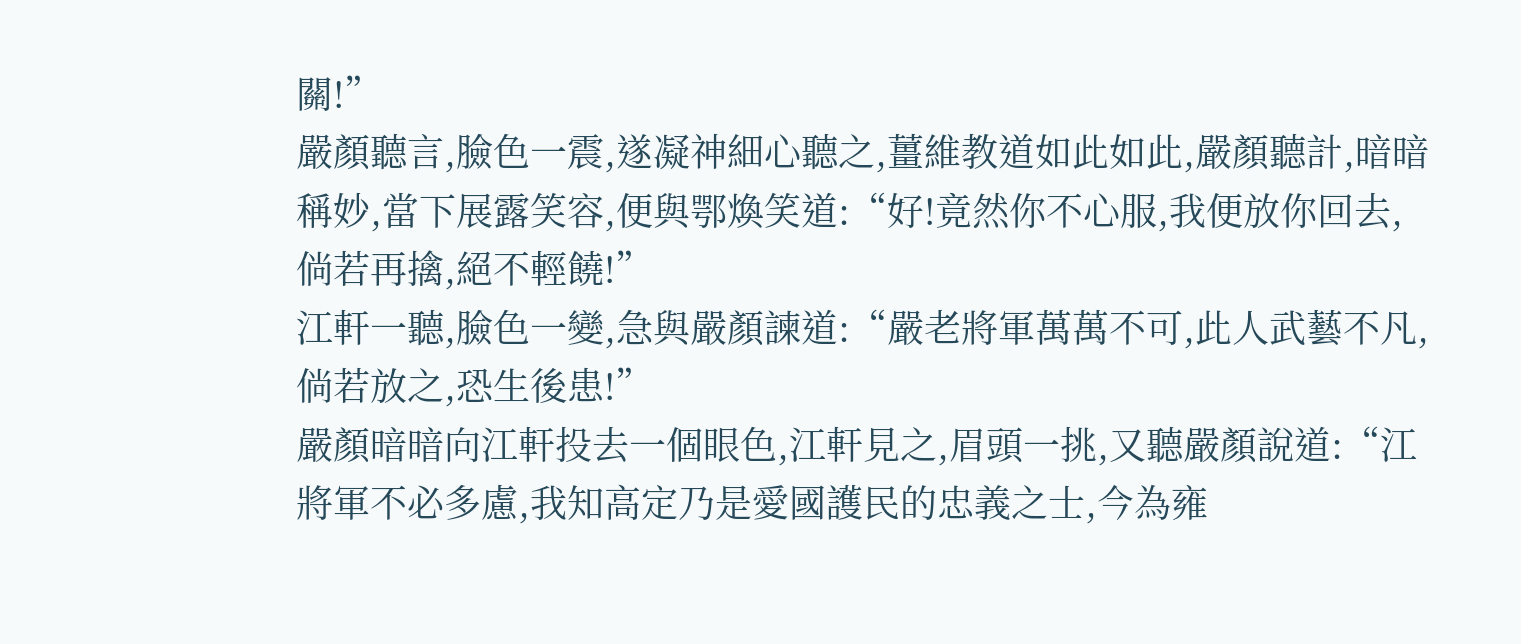關!”
嚴顏聽言,臉色一震,遂凝神細心聽之,薑維教道如此如此,嚴顏聽計,暗暗稱妙,當下展露笑容,便與鄂煥笑道:“好!竟然你不心服,我便放你回去,倘若再擒,絕不輕饒!”
江軒一聽,臉色一變,急與嚴顏諫道:“嚴老將軍萬萬不可,此人武藝不凡,倘若放之,恐生後患!”
嚴顏暗暗向江軒投去一個眼色,江軒見之,眉頭一挑,又聽嚴顏說道:“江將軍不必多慮,我知高定乃是愛國護民的忠義之士,今為雍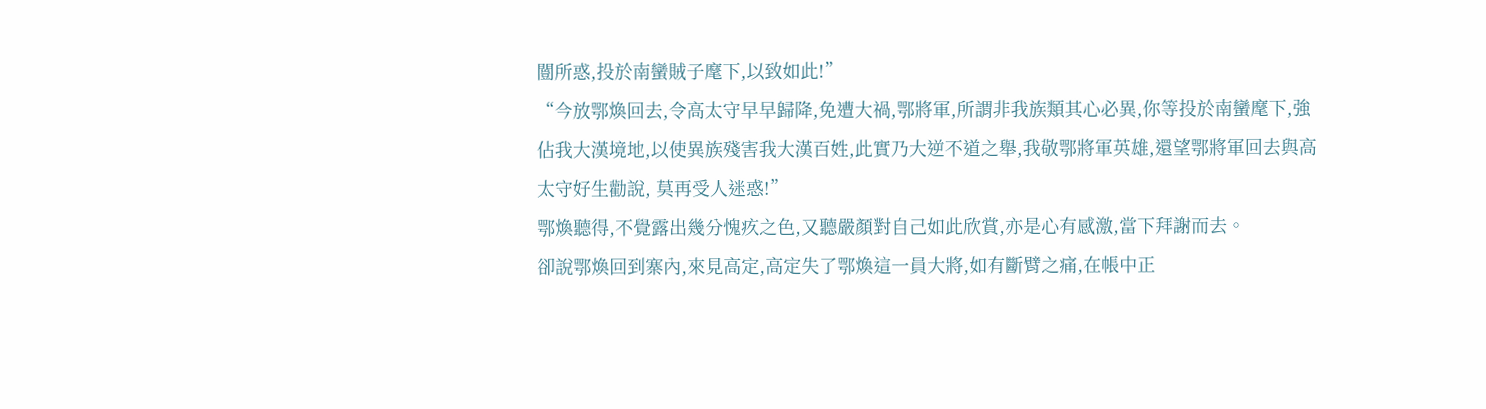闓所惑,投於南蠻賊子麾下,以致如此!”
“今放鄂煥回去,令高太守早早歸降,免遭大禍,鄂將軍,所謂非我族類其心必異,你等投於南蠻麾下,強佔我大漢境地,以使異族殘害我大漢百姓,此實乃大逆不道之舉,我敬鄂將軍英雄,還望鄂將軍回去與高太守好生勸說, 莫再受人迷惑!”
鄂煥聽得,不覺露出幾分愧疚之色,又聽嚴顏對自己如此欣賞,亦是心有感激,當下拜謝而去。
卻說鄂煥回到寨內,來見高定,高定失了鄂煥這一員大將,如有斷臂之痛,在帳中正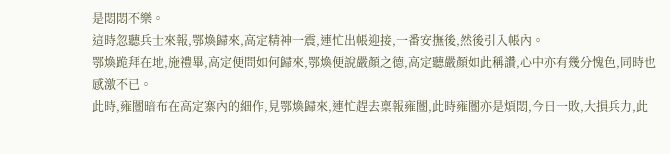是悶悶不樂。
這時忽聽兵士來報,鄂煥歸來,高定精神一震,連忙出帳迎接,一番安撫後,然後引入帳內。
鄂煥跪拜在地,施禮畢,高定便問如何歸來,鄂煥便說嚴顏之德,高定聽嚴顏如此稱讚,心中亦有幾分愧色,同時也感激不已。
此時,雍闓暗布在高定寨內的細作,見鄂煥歸來,連忙趕去稟報雍闓,此時雍闓亦是煩悶,今日一敗,大損兵力,此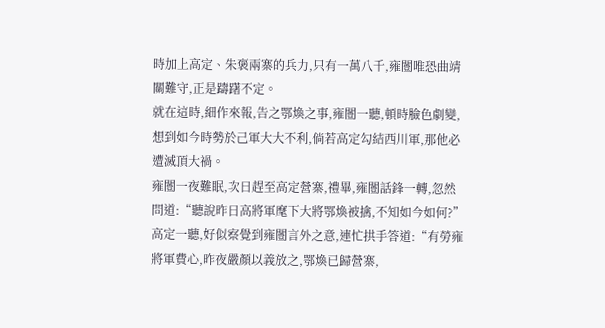時加上高定、朱褒兩寨的兵力,只有一萬八千,雍闓唯恐曲靖關難守,正是躊躇不定。
就在這時,細作來報,告之鄂煥之事,雍闓一聽,頓時臉色劇變,想到如今時勢於己軍大大不利,倘若高定勾結西川軍,那他必遭滅頂大禍。
雍闓一夜難眠,次日趕至高定營寨,禮畢,雍闓話鋒一轉,忽然問道:“聽說昨日高將軍麾下大將鄂煥被擒,不知如今如何?”
高定一聽,好似察覺到雍闓言外之意,連忙拱手答道:“有勞雍將軍費心,昨夜嚴顏以義放之,鄂煥已歸營寨,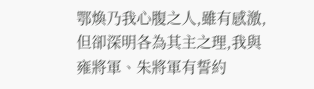鄂煥乃我心腹之人,雖有感激,但卻深明各為其主之理,我與雍將軍、朱將軍有誓約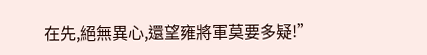在先,絕無異心,還望雍將軍莫要多疑!”